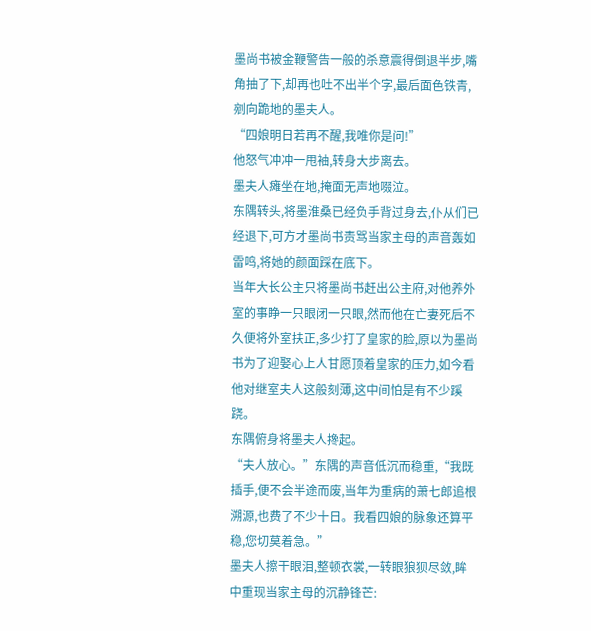墨尚书被金鞭警告一般的杀意震得倒退半步,嘴角抽了下,却再也吐不出半个字,最后面色铁青,剜向跪地的墨夫人。
“四娘明日若再不醒,我唯你是问!”
他怒气冲冲一甩袖,转身大步离去。
墨夫人瘫坐在地,掩面无声地啜泣。
东隅转头,将墨淮桑已经负手背过身去,仆从们已经退下,可方才墨尚书责骂当家主母的声音轰如雷鸣,将她的颜面踩在底下。
当年大长公主只将墨尚书赶出公主府,对他养外室的事睁一只眼闭一只眼,然而他在亡妻死后不久便将外室扶正,多少打了皇家的脸,原以为墨尚书为了迎娶心上人甘愿顶着皇家的压力,如今看他对继室夫人这般刻薄,这中间怕是有不少蹊跷。
东隅俯身将墨夫人搀起。
“夫人放心。”东隅的声音低沉而稳重,“我既插手,便不会半途而废,当年为重病的萧七郎追根溯源,也费了不少十日。我看四娘的脉象还算平稳,您切莫着急。”
墨夫人擦干眼泪,整顿衣裳,一转眼狼狈尽敛,眸中重现当家主母的沉静锋芒: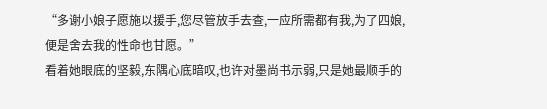“多谢小娘子愿施以援手,您尽管放手去查,一应所需都有我,为了四娘,便是舍去我的性命也甘愿。”
看着她眼底的坚毅,东隅心底暗叹,也许对墨尚书示弱,只是她最顺手的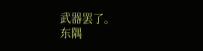武器罢了。
东隅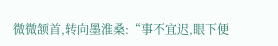微微颔首,转向墨淮桑:“事不宜迟,眼下便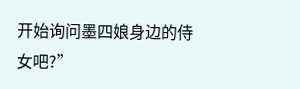开始询问墨四娘身边的侍女吧?”